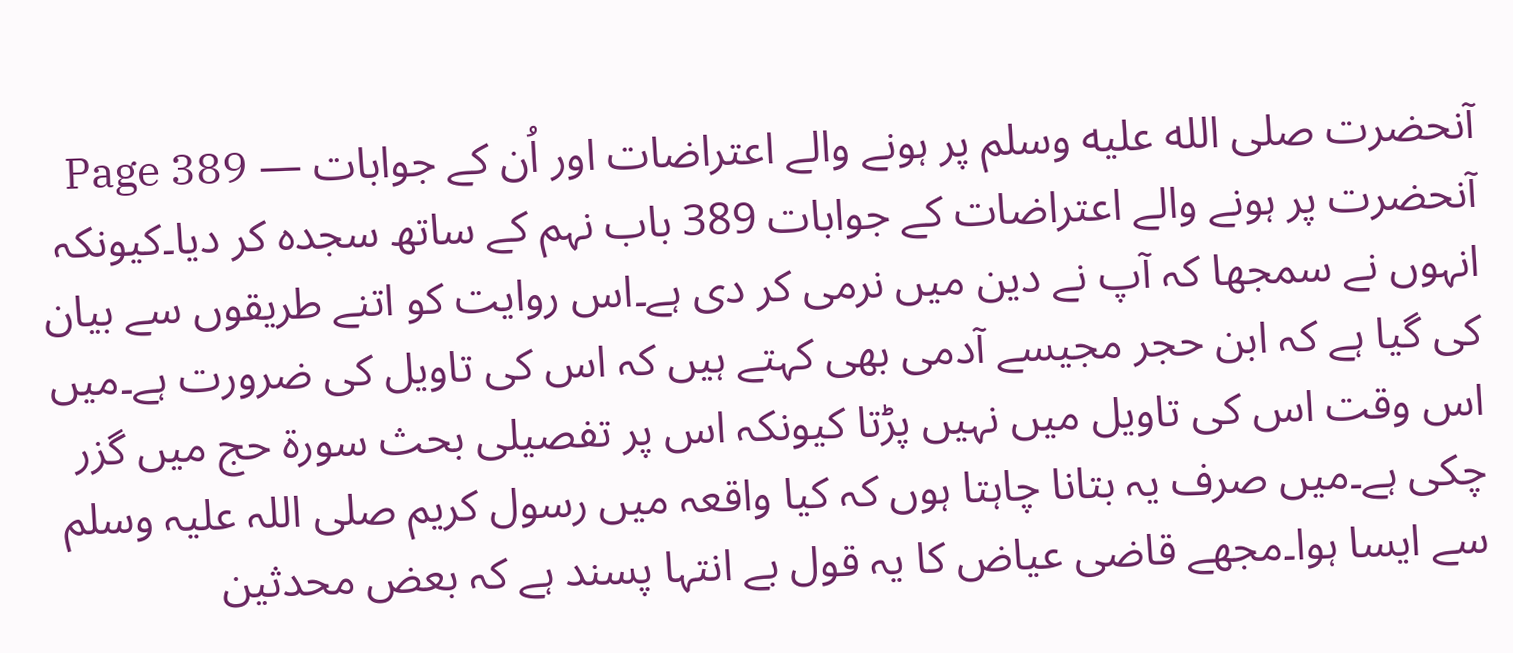آنحضرت صلى الله عليه وسلم پر ہونے والے اعتراضات اور اُن کے جوابات — Page 389
آنحضرت پر ہونے والے اعتراضات کے جوابات 389 باب نہم کے ساتھ سجدہ کر دیا۔کیونکہ انہوں نے سمجھا کہ آپ نے دین میں نرمی کر دی ہے۔اس روایت کو اتنے طریقوں سے بیان کی گیا ہے کہ ابن حجر مجیسے آدمی بھی کہتے ہیں کہ اس کی تاویل کی ضرورت ہے۔میں اس وقت اس کی تاویل میں نہیں پڑتا کیونکہ اس پر تفصیلی بحث سورۃ حج میں گزر چکی ہے۔میں صرف یہ بتانا چاہتا ہوں کہ کیا واقعہ میں رسول کریم صلی اللہ علیہ وسلم سے ایسا ہوا۔مجھے قاضی عیاض کا یہ قول بے انتہا پسند ہے کہ بعض محدثین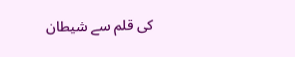کی قلم سے شیطان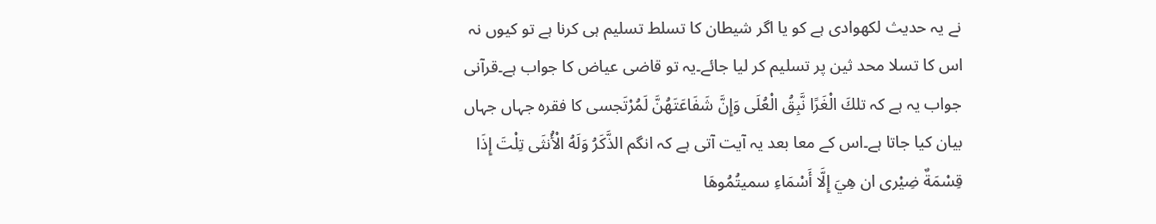نے یہ حدیث لکھوادی ہے کو یا اگر شیطان کا تسلط تسلیم ہی کرنا ہے تو کیوں نہ اس کا تسلا محد ثین پر تسلیم کر لیا جائے۔یہ تو قاضی عیاض کا جواب ہے۔قرآنی جواب یہ ہے کہ تلكَ الْغَرًا نَّبِقُ الْعُلَى وَإِنَّ شَفَاعَتَهُنَّ لَمُرْتَجسی کا فقرہ جہاں جہاں بیان کیا جاتا ہے۔اس کے معا بعد یہ آیت آتی ہے کہ انگم الذَّكَرُ وَلَهُ الْأُنثَى تِلْتَ إِذَا قِسْمَةٌ ضِيْرى ان هِيَ إِلَّا أَسْمَاءِ سميتُمُوهَا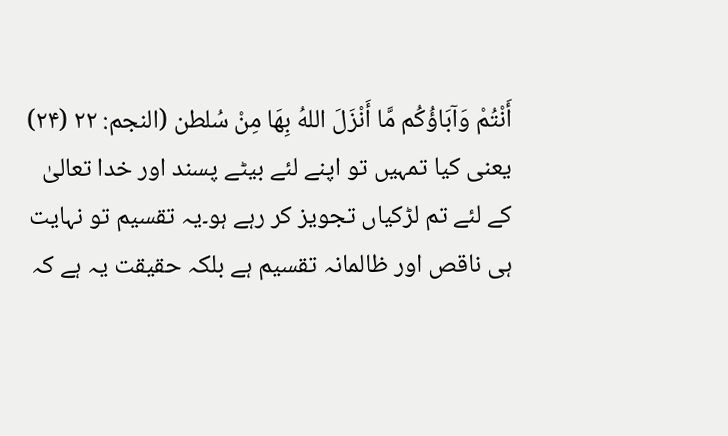أَنْتُمْ وَآبَاؤُكُم مَّا أَنْزَلَ اللهُ بِهَا مِنْ سُلطن (النجم: ۲۲ (۲۴) یعنی کیا تمہیں تو اپنے لئے بیٹے پسند اور خدا تعالیٰ کے لئے تم لڑکیاں تجویز کر رہے ہو۔یہ تقسیم تو نہایت ہی ناقص اور ظالمانہ تقسیم ہے بلکہ حقیقت یہ ہے کہ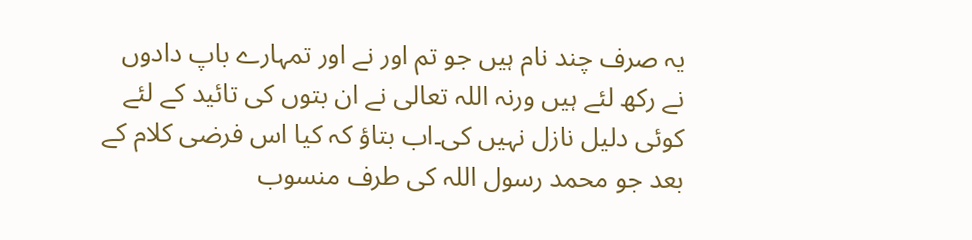یہ صرف چند نام ہیں جو تم اور نے اور تمہارے باپ دادوں نے رکھ لئے ہیں ورنہ اللہ تعالی نے ان بتوں کی تائید کے لئے کوئی دلیل نازل نہیں کی۔اب بتاؤ کہ کیا اس فرضی کلام کے بعد جو محمد رسول اللہ کی طرف منسوب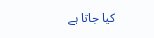کیا جاتا ہے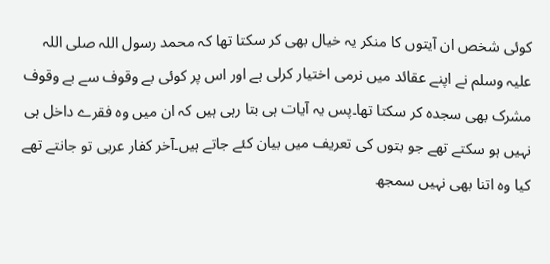کوئی شخص ان آیتوں کا منکر یہ خیال بھی کر سکتا تھا کہ محمد رسول اللہ صلی اللہ علیہ وسلم نے اپنے عقائد میں نرمی اختیار کرلی ہے اور اس پر کوئی بے وقوف سے بے وقوف مشرک بھی سجدہ کر سکتا تھا۔پس یہ آیات ہی بتا رہی ہیں کہ ان میں وہ فقرے داخل ہی نہیں ہو سکتے تھے جو بتوں کی تعریف میں بیان کئے جاتے ہیں۔آخر کفار عربی تو جانتے تھے کیا وہ اتنا بھی نہیں سمجھ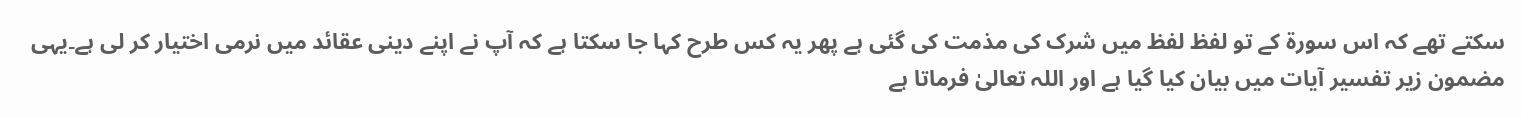سکتے تھے کہ اس سورۃ کے تو لفظ لفظ میں شرک کی مذمت کی گئی ہے پھر یہ کس طرح کہا جا سکتا ہے کہ آپ نے اپنے دینی عقائد میں نرمی اختیار کر لی ہے۔یہی مضمون زیر تفسیر آیات میں بیان کیا گیا ہے اور اللہ تعالیٰ فرماتا ہے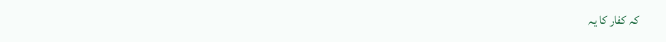کہ کفار کا یہ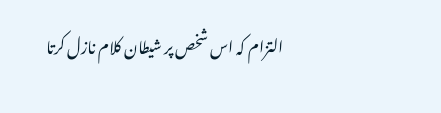التزام کہ اس شخص پر شیطان کلام نازل کرتا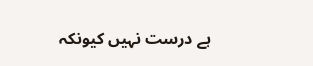ہے درست نہیں کیونکہ